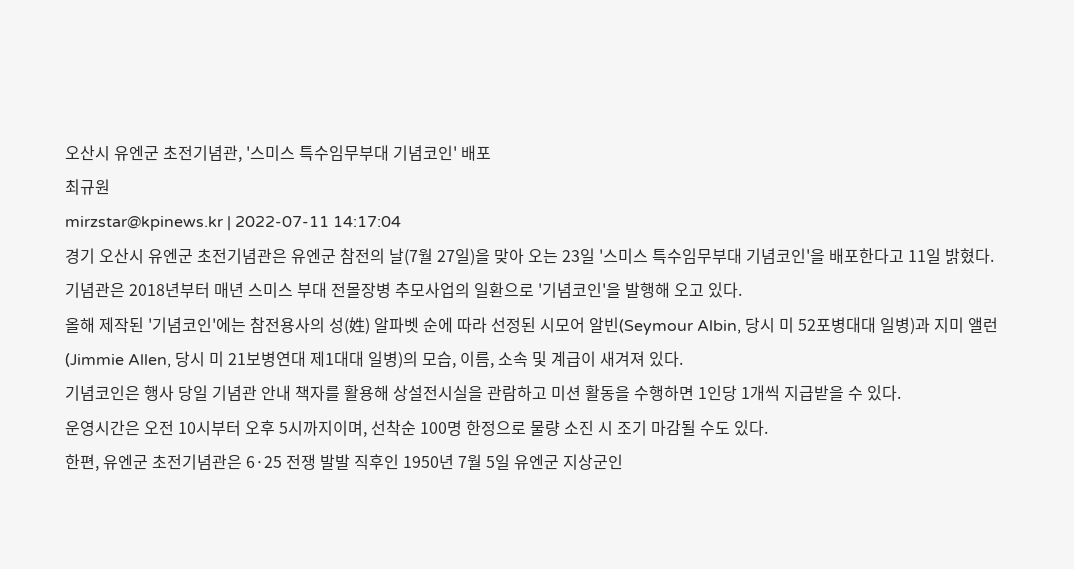오산시 유엔군 초전기념관, '스미스 특수임무부대 기념코인' 배포
최규원
mirzstar@kpinews.kr | 2022-07-11 14:17:04
경기 오산시 유엔군 초전기념관은 유엔군 참전의 날(7월 27일)을 맞아 오는 23일 '스미스 특수임무부대 기념코인'을 배포한다고 11일 밝혔다.
기념관은 2018년부터 매년 스미스 부대 전몰장병 추모사업의 일환으로 '기념코인'을 발행해 오고 있다.
올해 제작된 '기념코인'에는 참전용사의 성(姓) 알파벳 순에 따라 선정된 시모어 알빈(Seymour Albin, 당시 미 52포병대대 일병)과 지미 앨런(Jimmie Allen, 당시 미 21보병연대 제1대대 일병)의 모습, 이름, 소속 및 계급이 새겨져 있다.
기념코인은 행사 당일 기념관 안내 책자를 활용해 상설전시실을 관람하고 미션 활동을 수행하면 1인당 1개씩 지급받을 수 있다.
운영시간은 오전 10시부터 오후 5시까지이며, 선착순 100명 한정으로 물량 소진 시 조기 마감될 수도 있다.
한편, 유엔군 초전기념관은 6·25 전쟁 발발 직후인 1950년 7월 5일 유엔군 지상군인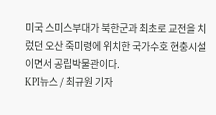미국 스미스부대가 북한군과 최초로 교전을 치렀던 오산 죽미령에 위치한 국가수호 현충시설이면서 공립박물관이다.
KPI뉴스 / 최규원 기자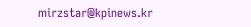mirzstar@kpinews.kr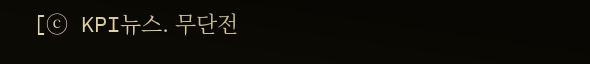[ⓒ KPI뉴스. 무단전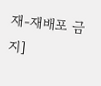재-재배포 금지]